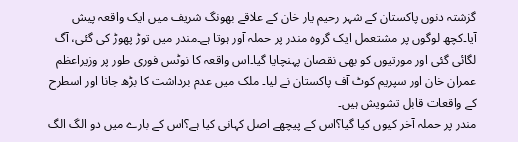گزشتہ دنوں پاکستان کے شہر رحیم یار خان کے علاقے بھونگ شریف میں ایک واقعہ پیش آیا۔کچھ لوگوں پر مشتعمل ایک گروہ مندر پر حملہ آور ہوتا ہے۔مندر میں توڑ پھوڑ کی گئی، آگ لگائی گئی اور مورتیوں کو بھی نقصان پہنچایا گیا۔اس واقعہ کا نوٹس فوری طور پر وزیراعظم عمران خان اور سپریم کوٹ آف پاکستان نے لیا۔ ملک میں عدم برداشت کا بڑھ جانا اور اسطرح کے واقعات قابل تشویش ہیں۔
مندر پر حملہ آخر کیوں کیا گیا؟اس کے پیچھے اصل کہانی کیا ہے؟اس کے بارے میں دو الگ الگ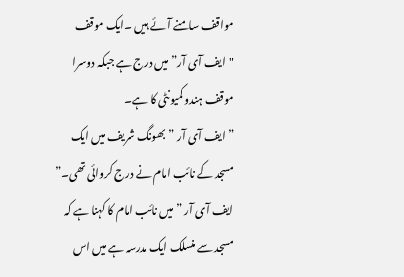مواقف سامنے آئے ہیں ۔ایک موقف "ایف آی آر”میں درج ہے جبکہ دوسرا موقف ہندو کمیونٹی کا ہے۔
” ایف آی آر ” بھونگ شریف میں ایک مسجد کے نائب امام نے درج کروائی تھی۔” ایف آی آر ” میں نائب امام کا کہنا ہے کہ مسجد سے منسلک ایک مدرسہ ہے میں اس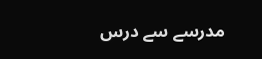مدرسے سے درس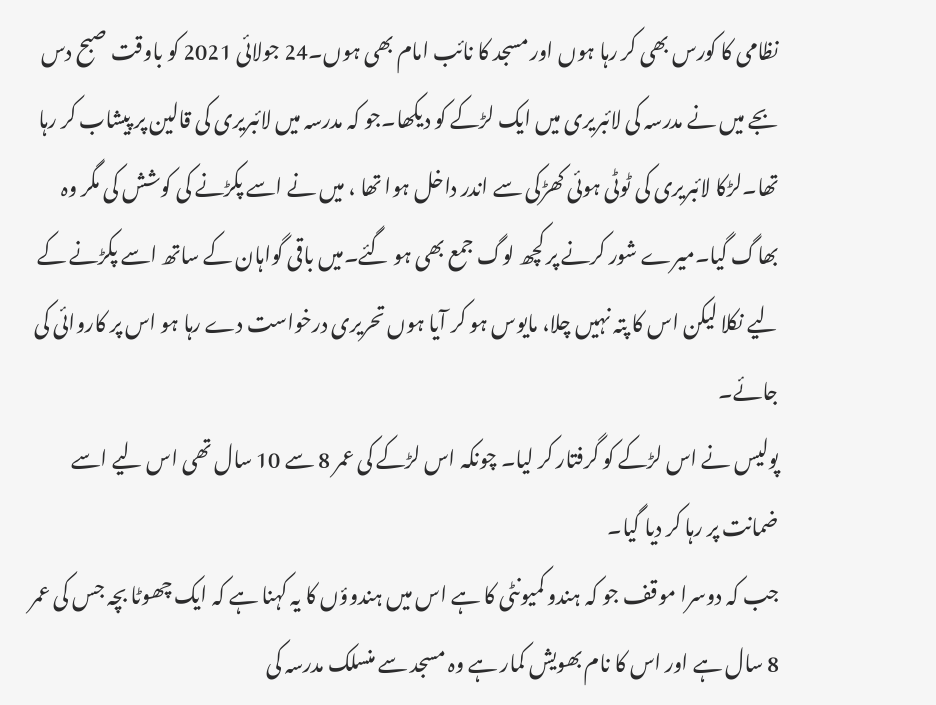نظامی کا کورس بھی کر رہا ہوں اور مسجد کا نائب امام بھی ہوں۔24 جولائی 2021 کو باوقت صبح دس بجے میں نے مدرسہ کی لائبریری میں ایک لڑکے کو دیکھا۔جو کہ مدرسہ میں لائبریری کی قالین پر پیشاب کر رہا تھا۔لڑکا لائبریری کی ٹوٹی ہوئی کھڑکی سے اندر داخل ہوا تھا ، میں نے اسے پکڑنے کی کوشش کی مگر وہ بھاگ گیا۔میرے شور کرنے پر کچھ لوگ جمع بھی ہو گئے۔میں باقی گواہان کے ساتھ اسے پکڑنے کے لیے نکلا لیکن اس کا پتہ نہیں چلا، مایوس ہو کر آیا ہوں تحریری درخواست دے رہا ہو اس پر کاروائی کی جائے۔
پولیس نے اس لڑکے کو گرفتار کر لیا۔ چونکہ اس لڑکے کی عمر 8 سے 10 سال تھی اس لیے اسے ضمانت پر رہا کر دیا گیا۔
جب کہ دوسرا موقف جو کہ ہندو کمیونٹی کا ہے اس میں ہندوؤں کا یہ کہنا ہے کہ ایک چھوٹا بچہ جس کی عمر 8 سال ہے اور اس کا نام بھویش کمار ہے وہ مسجد سے منسلک مدرسہ کی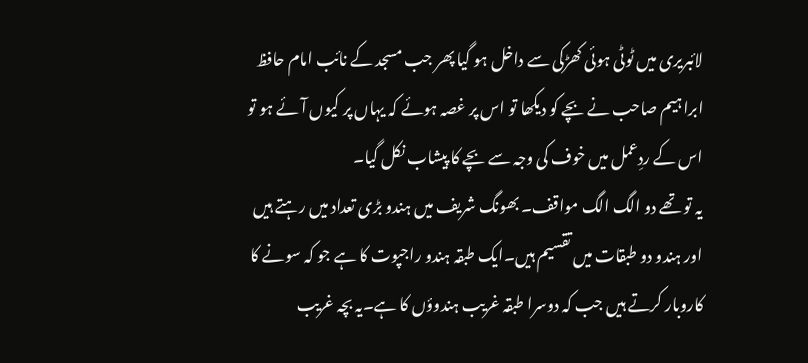لائبریری میں ٹوٹی ہوئی کھڑکی سے داخل ہو گیا پھر جب مسجد کے نائب امام حافظ ابراہیم صاحب نے بچے کو دیکھا تو اس پر غصہ ہوئے کہ یہاں پر کیوں آئے ہو تو اس کے ردِعمل میں خوف کی وجہ سے بچے کا پیشاب نکل گیا۔
یہ تو تھے دو الگ الگ مواقف۔ بھونگ شریف میں ہندو بڑی تعداد میں رہتے ہیں اور ہندو دو طبقات میں تقسیم ہیں۔ایک طبقہ ہندو راجپوت کا ہے جو کہ سونے کا کاروبار کرتے ہیں جب کہ دوسرا طبقہ غریب ہندوؤں کا ہے۔یہ بچہ غریب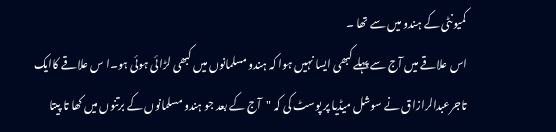کمیونٹی کے ہندو میں سے تھا ۔
اس علاقے میں آج سے پہلے کبھی ایسا نہیں ہوا کہ ہندو مسلمانوں میں کبھی لڑائی ہوئی ہو۔ا س علاقے کاایک تاجرعبدالرازاق نے سوشل میڈیا پر پوسٹ کی کہ "آج کے بعد جو ہندو مسلمانوں کے برتنوں میں کھا تا پیتا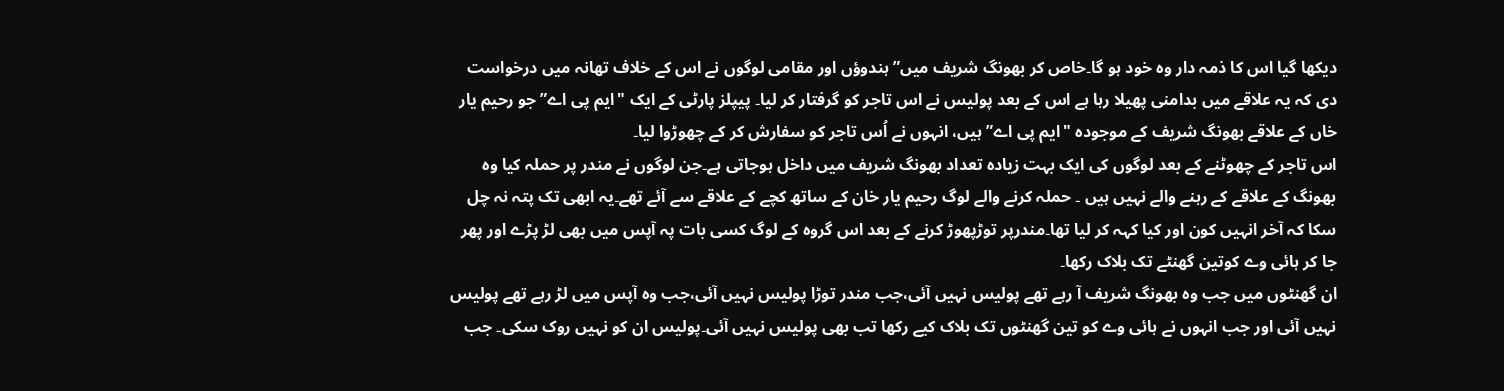دیکھا گیا اس کا ذمہ دار وہ خود ہو گا۔خاص کر بھونگ شریف میں” ہندوؤں اور مقامی لوگوں نے اس کے خلاف تھانہ میں درخواست دی کہ یہ علاقے میں بدامنی پھیلا رہا ہے اس کے بعد پولیس نے اس تاجر کو گرفتار کر لیا۔ پیپلز پارٹی کے ایک "ایم پی اے” جو رحیم یار خاں کے علاقے بھونگ شریف کے موجودہ "ایم پی اے” ہیں، انہوں نے اُس تاجر کو سفارش کر کے چھوڑوا لیا۔
اس تاجر کے چھوٹنے کے بعد لوگوں کی ایک بہت زیادہ تعداد بھونگ شریف میں داخل ہوجاتی ہے۔جن لوگوں نے مندر پر حملہ کیا وہ بھونگ کے علاقے کے رہنے والے نہیں ہیں ۔ حملہ کرنے والے لوگ رحیم یار خان کے ساتھ کچے کے علاقے سے آئے تھے۔یہ ابھی تک پتہ نہ چل سکا کہ آخر انہیں کون اور کیا کہہ کر لیا تھا۔مندرپر توڑپھوڑ کرنے کے بعد اس گروہ کے لوگ کسی بات پہ آپس میں بھی لڑ پڑے اور پھر جا کر ہائی وے کوتین گھنٹے تک بلاک رکھا۔
ان گھنٹوں میں جب وہ بھونگ شریف آ رہے تھے پولیس نہیں آئی،جب مندر توڑا پولیس نہیں آئی،جب وہ آپس میں لڑ رہے تھے پولیس نہیں آئی اور جب انہوں نے ہائی وے کو تین گھنٹوں تک بلاک کیے رکھا تب بھی پولیس نہیں آئی۔پولیس ان کو نہیں روک سکی۔ جب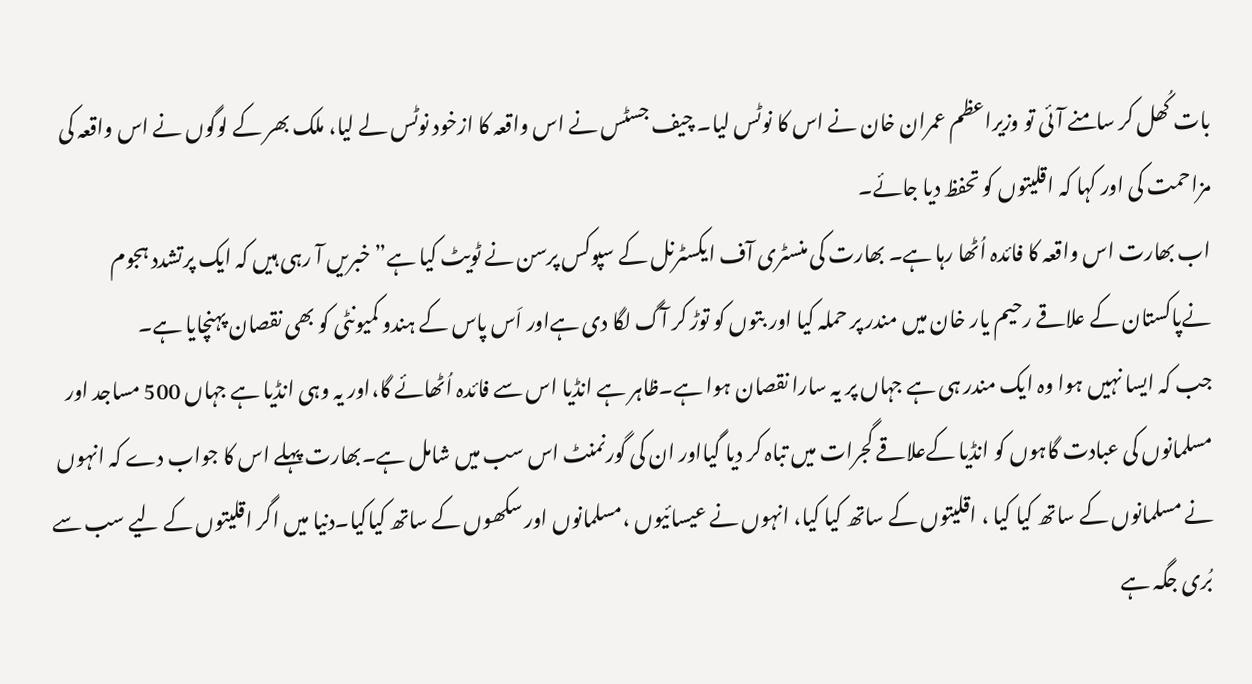بات کُھل کر سامنے آئی تو وزیراعظم عمران خان نے اس کا نوٹس لیا۔ چیف جسٹس نے اس واقعہ کا ازخود نوٹس لے لیا، ملک بھر کے لوگوں نے اس واقعہ کی مزاحمت کی اور کہا کہ اقلیتوں کو تحفظ دیا جائے۔
اب بھارت اس واقعہ کا فائدہ اُٹھا رہا ہے۔ بھارت کی منسٹری آف ایکسٹرنل کے سپوکس پرسن نے ٹویٹ کیا ہے”خبریں آ رہی ہیں کہ ایک پرتشدد ہجوم نےپاکستان کے علاقے رحیم یار خان میں مندر پر حملہ کیا اور بتوں کو توڑ کر آگ لگا دی ہےاور اَس پاس کے ہندو کمیونٹی کو بھی نقصان پہنچایا ہے۔
جب کہ ایسا نہیں ہوا وہ ایک مندر ہی ہے جہاں پر یہ سارا نقصان ہوا ہے۔ظاہر ہے انڈیا اس سے فائدہ اُٹھائے گا،اور یہ وہی انڈیا ہے جہاں 500 مساجد اور مسلمانوں کی عبادت گاہوں کو انڈیا کےعلاقے گجرات میں تباہ کر دیا گیااور ان کی گورنمنٹ اس سب میں شامل ہے۔بھارت پہلے اس کا جواب دے کہ انہوں نے مسلمانوں کے ساتھ کیا کیا ، اقلیتوں کے ساتھ کیا کیا، انہوں نے عیسائیوں ،مسلمانوں اور سکھوں کے ساتھ کیاکیا۔دنیا میں اگر اقلیتوں کے لیے سب سے بُری جگہ ہے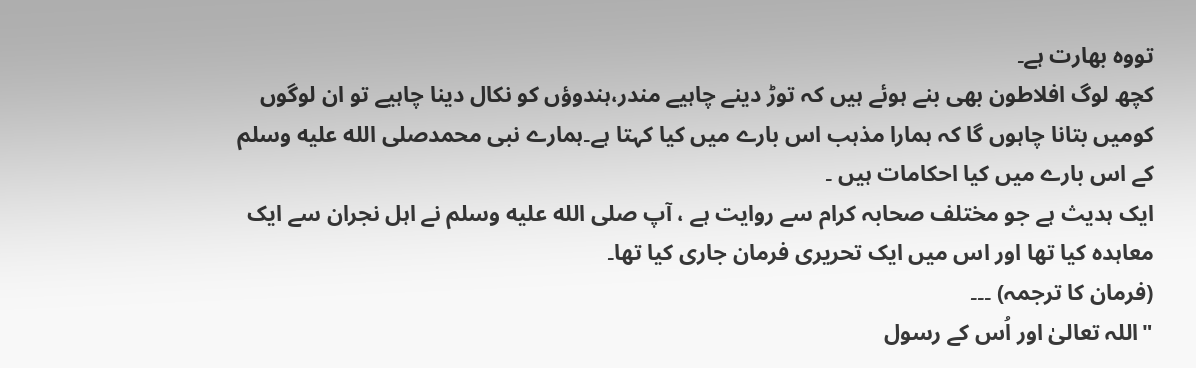تووہ بھارت ہے۔
کچھ لوگ افلاطون بھی بنے ہوئے ہیں کہ توڑ دینے چاہیے مندر،ہندوؤں کو نکال دینا چاہیے تو ان لوگوں کومیں بتانا چاہوں گا کہ ہمارا مذہب اس بارے میں کیا کہتا ہے۔ہمارے نبی محمدصلى الله عليه وسلم کے اس بارے میں کیا احکامات ہیں ۔
ایک ہدیث ہے جو مختلف صحابہ کرام سے روایت ہے ، آپ صلى الله عليه وسلم نے اہل نجران سے ایک معاہدہ کیا تھا اور اس میں ایک تحریری فرمان جاری کیا تھا۔
(فرمان کا ترجمہ) ۔۔۔
"اللہ تعالیٰ اور اُس کے رسول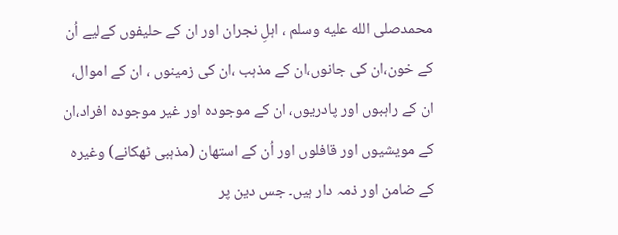محمدصلى الله عليه وسلم ، اہلِ نجران اور ان کے حلیفوں کےلیے اُن کے خون،ان کی جانوں،ان کے مذہب ،ان کی زمینوں ، ان کے اموال، ان کے راہبوں اور پادریوں، ان کے موجودہ اور غیر موجودہ افراد،ان کے مویشیوں اور قافلوں اور اُن کے استھان (مذہبی ٹھکانے) وغیرہ کے ضامن اور ذمہ دار ہیں۔ جس دین پر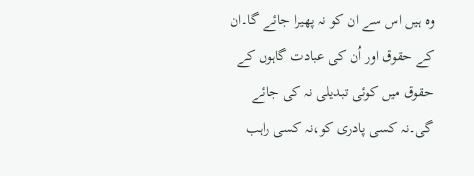وہ ہیں اس سے ان کو نہ پھیرا جائے گا۔ان کے حقوق اور اُن کی عبادت گاہوں کے حقوق میں کوئی تبدیلی نہ کی جائے گی۔نہ کسی پادری کو،نہ کسی راہب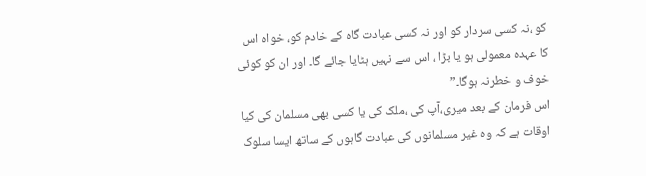کو ،نہ کسی سردار کو اور نہ کسی عبادت گاہ کے خادم کو، خواہ اس کا عہدہ معمولی ہو یا بڑا ، اس سے نہیں ہٹایا جائے گا۔ اور ان کو کوئی خوف و خطرنہ ہوگا۔”
اس فرمان کے بعد میری،آپ کی ،ملک کی یا کسی بھی مسلمان کی کیا اوقات ہے کہ وہ غیر مسلمانوں کی عبادت گاہوں کے ساتھ ایسا سلوک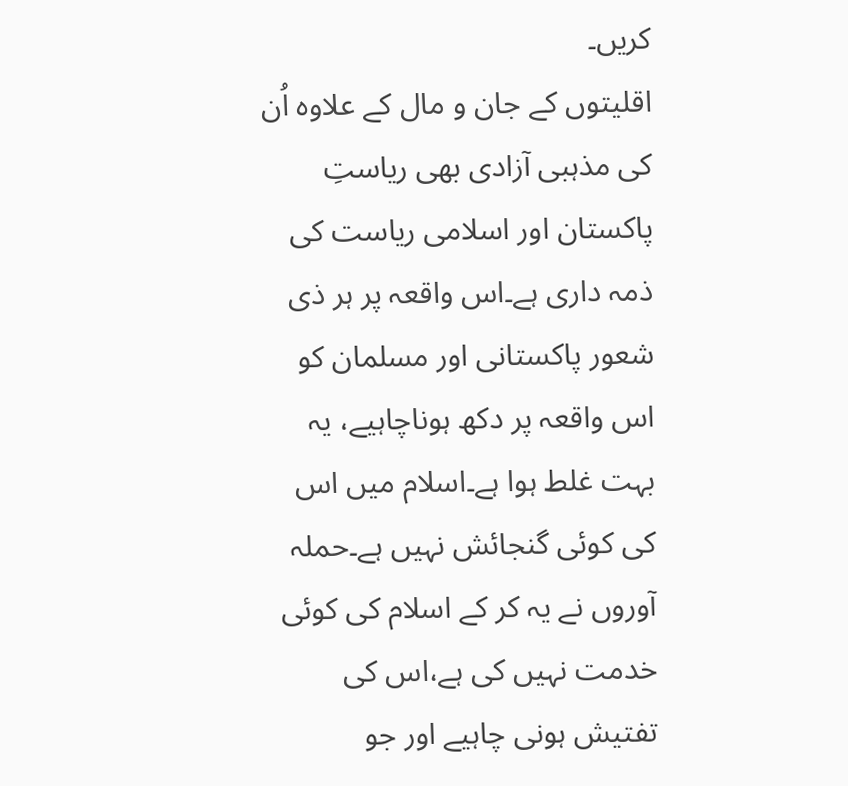کریں۔
اقلیتوں کے جان و مال کے علاوہ اُن کی مذہبی آزادی بھی ریاستِ پاکستان اور اسلامی ریاست کی ذمہ داری ہے۔اس واقعہ پر ہر ذی شعور پاکستانی اور مسلمان کو اس واقعہ پر دکھ ہوناچاہیے، یہ بہت غلط ہوا ہے۔اسلام میں اس کی کوئی گنجائش نہیں ہے۔حملہ آوروں نے یہ کر کے اسلام کی کوئی خدمت نہیں کی ہے،اس کی تفتیش ہونی چاہیے اور جو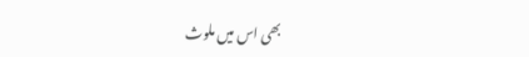بھی اس میں ملوث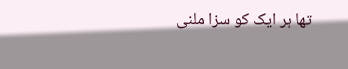تھا ہر ایک کو سزا ملنی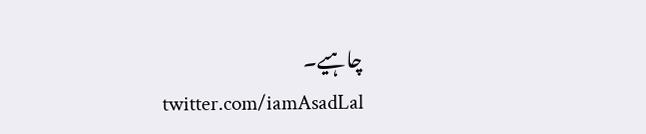چاہیے۔
twitter.com/iamAsadLal